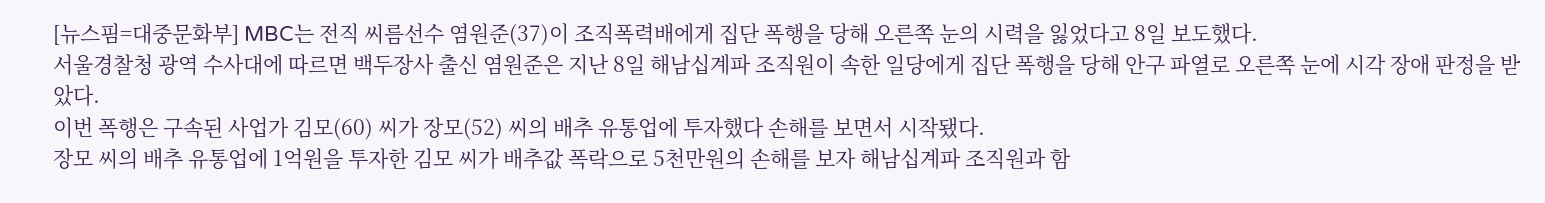[뉴스핌=대중문화부] MBC는 전직 씨름선수 염원준(37)이 조직폭력배에게 집단 폭행을 당해 오른쪽 눈의 시력을 잃었다고 8일 보도했다.
서울경찰청 광역 수사대에 따르면 백두장사 출신 염원준은 지난 8일 해남십계파 조직원이 속한 일당에게 집단 폭행을 당해 안구 파열로 오른쪽 눈에 시각 장애 판정을 받았다.
이번 폭행은 구속된 사업가 김모(60) 씨가 장모(52) 씨의 배추 유통업에 투자했다 손해를 보면서 시작됐다.
장모 씨의 배추 유통업에 1억원을 투자한 김모 씨가 배추값 폭락으로 5천만원의 손해를 보자 해남십계파 조직원과 함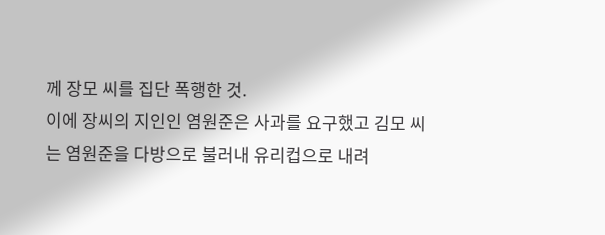께 장모 씨를 집단 폭행한 것.
이에 장씨의 지인인 염원준은 사과를 요구했고 김모 씨는 염원준을 다방으로 불러내 유리컵으로 내려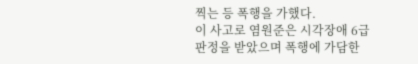찍는 등 폭행을 가했다.
이 사고로 염원준은 시각장애 6급 판정을 받았으며 폭행에 가담한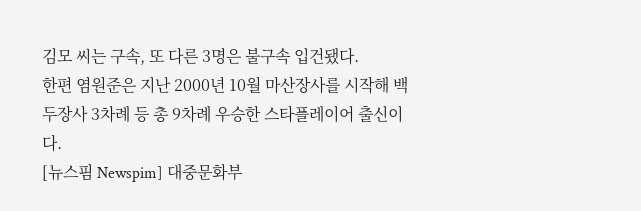김모 씨는 구속, 또 다른 3명은 불구속 입건됐다.
한편 염원준은 지난 2000년 10월 마산장사를 시작해 백두장사 3차례 등 총 9차례 우승한 스타플레이어 출신이다.
[뉴스핌 Newspim] 대중문화부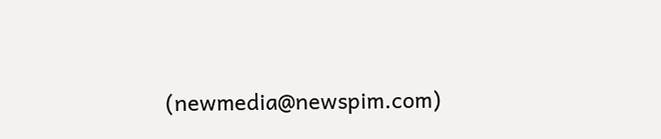(newmedia@newspim.com)